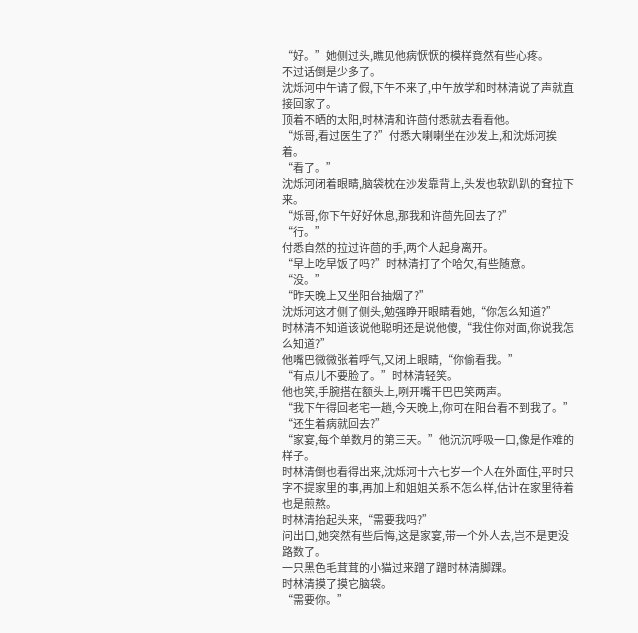“好。”她侧过头,瞧见他病恹恹的模样竟然有些心疼。
不过话倒是少多了。
沈烁河中午请了假,下午不来了,中午放学和时林清说了声就直接回家了。
顶着不晒的太阳,时林清和许茴付悉就去看看他。
“烁哥,看过医生了?”付悉大喇喇坐在沙发上,和沈烁河挨着。
“看了。”
沈烁河闭着眼睛,脑袋枕在沙发靠背上,头发也软趴趴的耷拉下来。
“烁哥,你下午好好休息,那我和许茴先回去了?”
“行。”
付悉自然的拉过许茴的手,两个人起身离开。
“早上吃早饭了吗?”时林清打了个哈欠,有些随意。
“没。”
“昨天晚上又坐阳台抽烟了?”
沈烁河这才侧了侧头,勉强睁开眼睛看她,“你怎么知道?”
时林清不知道该说他聪明还是说他傻,“我住你对面,你说我怎么知道?”
他嘴巴微微张着呼气,又闭上眼睛,“你偷看我。”
“有点儿不要脸了。”时林清轻笑。
他也笑,手腕搭在额头上,咧开嘴干巴巴笑两声。
“我下午得回老宅一趟,今天晚上,你可在阳台看不到我了。”
“还生着病就回去?”
“家宴,每个单数月的第三天。”他沉沉呼吸一口,像是作难的样子。
时林清倒也看得出来,沈烁河十六七岁一个人在外面住,平时只字不提家里的事,再加上和姐姐关系不怎么样,估计在家里待着也是煎熬。
时林清抬起头来,“需要我吗?”
问出口,她突然有些后悔,这是家宴,带一个外人去,岂不是更没路数了。
一只黑色毛茸茸的小猫过来蹭了蹭时林清脚踝。
时林清摸了摸它脑袋。
“需要你。”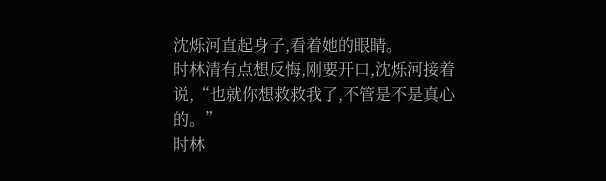沈烁河直起身子,看着她的眼睛。
时林清有点想反悔,刚要开口,沈烁河接着说,“也就你想救救我了,不管是不是真心的。”
时林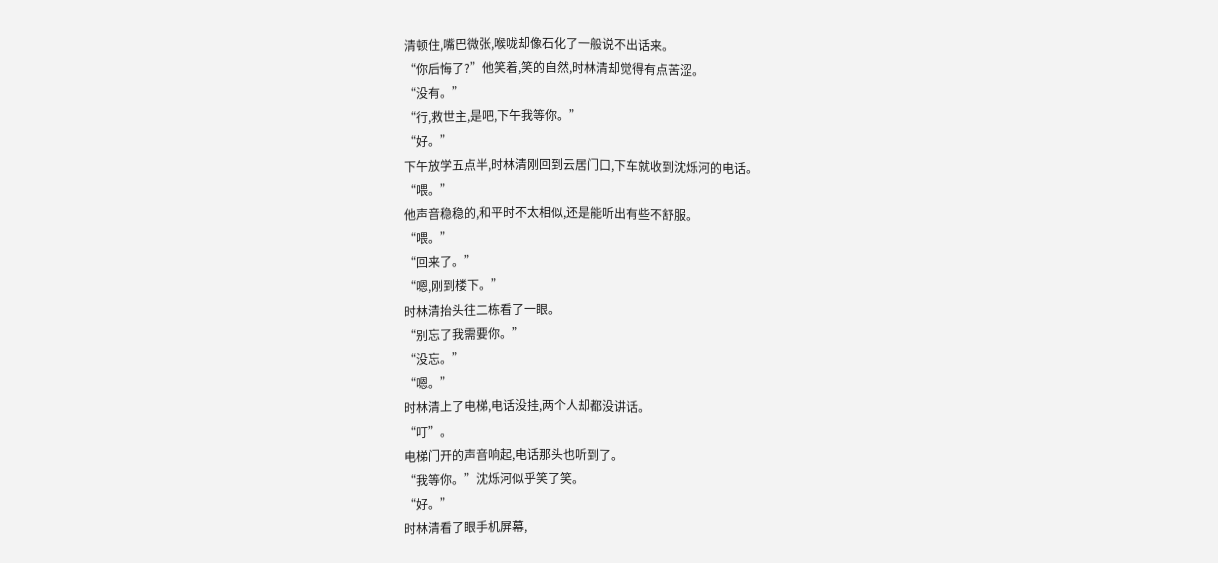清顿住,嘴巴微张,喉咙却像石化了一般说不出话来。
“你后悔了?”他笑着,笑的自然,时林清却觉得有点苦涩。
“没有。”
“行,救世主,是吧,下午我等你。”
“好。”
下午放学五点半,时林清刚回到云居门口,下车就收到沈烁河的电话。
“喂。”
他声音稳稳的,和平时不太相似,还是能听出有些不舒服。
“喂。”
“回来了。”
“嗯,刚到楼下。”
时林清抬头往二栋看了一眼。
“别忘了我需要你。”
“没忘。”
“嗯。”
时林清上了电梯,电话没挂,两个人却都没讲话。
“叮”。
电梯门开的声音响起,电话那头也听到了。
“我等你。”沈烁河似乎笑了笑。
“好。”
时林清看了眼手机屏幕,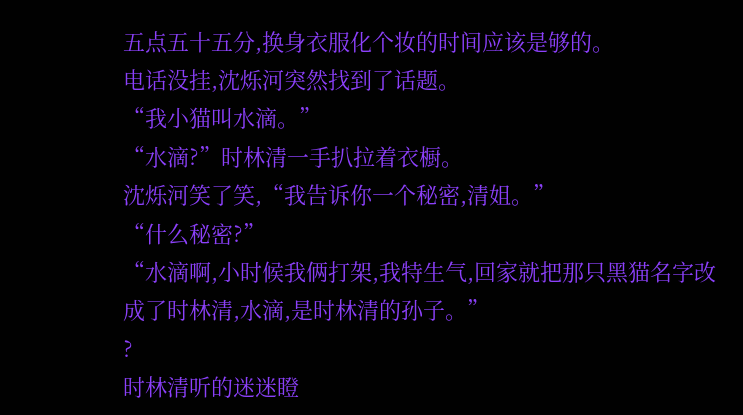五点五十五分,换身衣服化个妆的时间应该是够的。
电话没挂,沈烁河突然找到了话题。
“我小猫叫水滴。”
“水滴?”时林清一手扒拉着衣橱。
沈烁河笑了笑,“我告诉你一个秘密,清姐。”
“什么秘密?”
“水滴啊,小时候我俩打架,我特生气,回家就把那只黑猫名字改成了时林清,水滴,是时林清的孙子。”
?
时林清听的迷迷瞪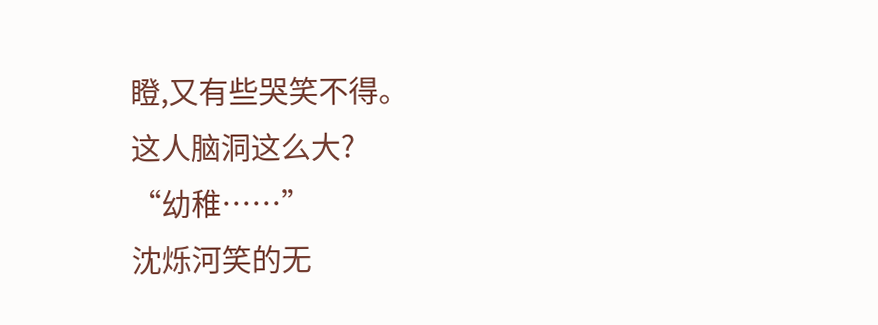瞪,又有些哭笑不得。
这人脑洞这么大?
“幼稚……”
沈烁河笑的无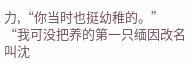力,“你当时也挺幼稚的。”
“我可没把养的第一只缅因改名叫沈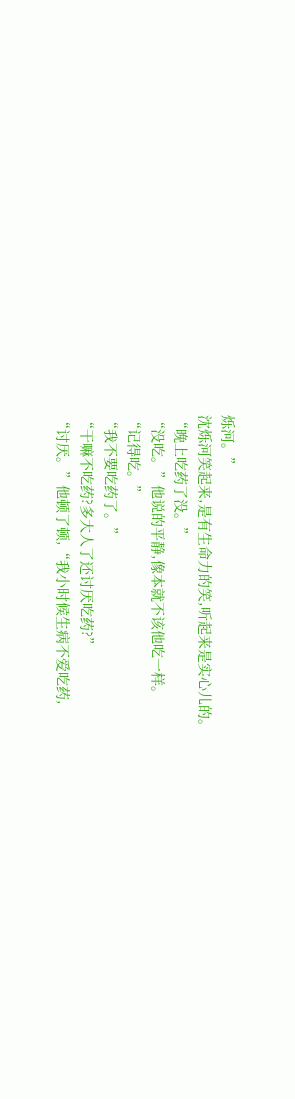烁河。”
沈烁河笑起来,是有生命力的笑,听起来是实心儿的。
“晚上吃药了没。”
“没吃。”他说的平静,像本就不该他吃一样。
“记得吃。”
“我不要吃药了。”
“干嘛不吃药?多大人了还讨厌吃药?”
“讨厌。”他顿了顿,“我小时候生病不爱吃药,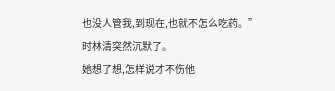也没人管我,到现在,也就不怎么吃药。”
时林清突然沉默了。
她想了想,怎样说才不伤他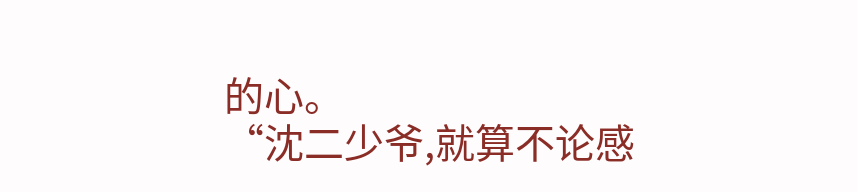的心。
“沈二少爷,就算不论感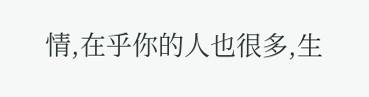情,在乎你的人也很多,生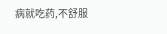病就吃药,不舒服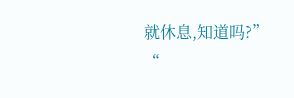就休息,知道吗?”
“